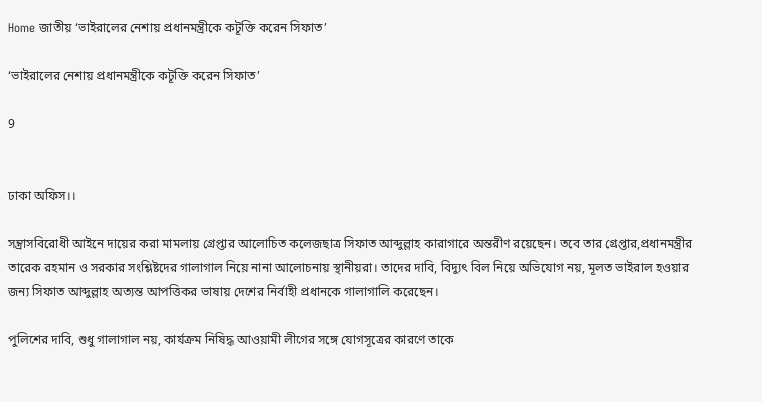Home জাতীয় ‘ভাইরালের নেশায় প্রধানমন্ত্রীকে কটূক্তি করেন সিফাত’

‘ভাইরালের নেশায় প্রধানমন্ত্রীকে কটূক্তি করেন সিফাত’

9


ঢাকা অফিস।।

সন্ত্রাসবিরোধী আইনে দায়ের করা মামলায় গ্রেপ্তার আলোচিত কলেজছাত্র সিফাত আব্দুল্লাহ কারাগারে অন্তরীণ রয়েছেন। তবে তার গ্রেপ্তার,প্রধানমন্ত্রীর তারেক রহমান ও সরকার সংশ্লিষ্টদের গালাগাল নিয়ে নানা আলোচনায় স্থানীয়রা। তাদের দাবি, বিদ্যুৎ বিল নিয়ে অভিযোগ নয়, মূলত ভাইরাল হওয়ার জন্য সিফাত আব্দুল্লাহ অত্যন্ত আপত্তিকর ভাষায় দেশের নির্বাহী প্রধানকে গালাগালি করেছেন।

পুলিশের দাবি, শুধু গালাগাল নয়, কার্যক্রম নিষিদ্ধ আওয়ামী লীগের সঙ্গে যোগসূত্রের কারণে তাকে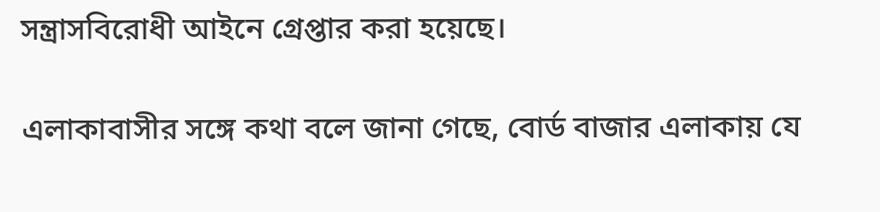সন্ত্রাসবিরোধী আইনে গ্রেপ্তার করা হয়েছে।

এলাকাবাসীর সঙ্গে কথা বলে জানা গেছে, বোর্ড বাজার এলাকায় যে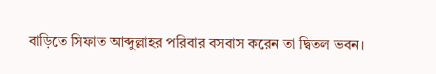বাড়িতে সিফাত আব্দুল্লাহর পরিবার বসবাস করেন তা দ্বিতল ভবন।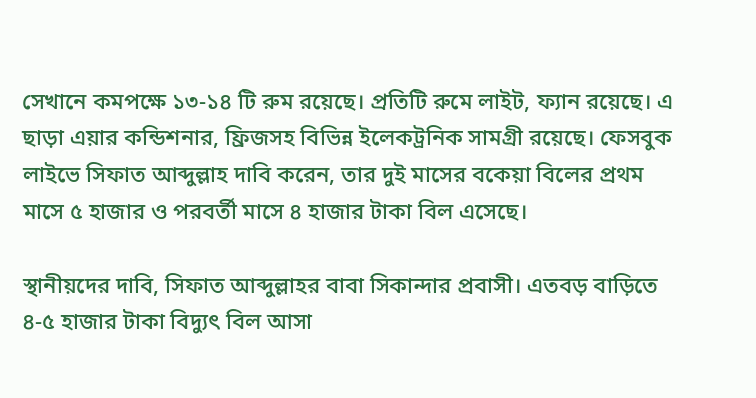সেখানে কমপক্ষে ১৩-১৪ টি রুম রয়েছে। প্রতিটি রুমে লাইট, ফ্যান রয়েছে। এ ছাড়া এয়ার কন্ডিশনার, ফ্রিজসহ বিভিন্ন ইলেকট্রনিক সামগ্রী রয়েছে। ফেসবুক লাইভে সিফাত আব্দুল্লাহ দাবি করেন, তার দুই মাসের বকেয়া বিলের প্রথম মাসে ৫ হাজার ও পরবর্তী মাসে ৪ হাজার টাকা বিল এসেছে।

স্থানীয়দের দাবি, সিফাত আব্দুল্লাহর বাবা সিকান্দার প্রবাসী। এতবড় বাড়িতে ৪-৫ হাজার টাকা বিদ্যুৎ বিল আসা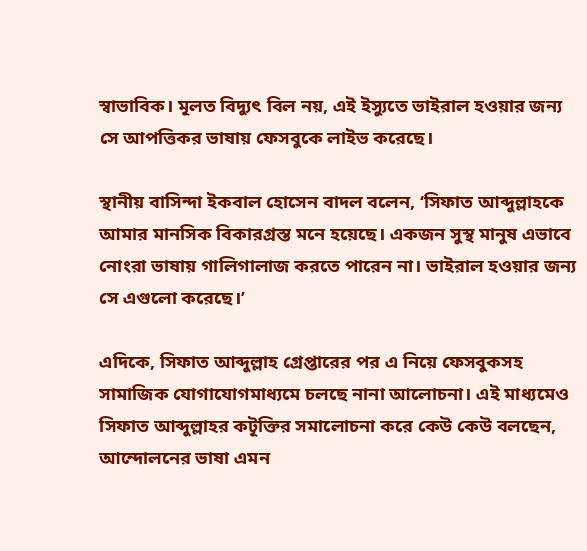স্বাভাবিক। মূলত বিদ্যুৎ বিল নয়, এই ইস্যুতে ভাইরাল হওয়ার জন্য সে আপত্তিকর ভাষায় ফেসবুকে লাইভ করেছে।

স্থানীয় বাসিন্দা ইকবাল হোসেন বাদল বলেন, ‘সিফাত আব্দুল্লাহকে আমার মানসিক বিকারগ্রস্ত মনে হয়েছে। একজন সুস্থ মানুষ এভাবে নোংরা ভাষায় গালিগালাজ করতে পারেন না। ভাইরাল হওয়ার জন্য সে এগুলো করেছে।’

এদিকে, সিফাত আব্দুল্লাহ গ্রেপ্তারের পর এ নিয়ে ফেসবুকসহ সামাজিক যোগাযোগমাধ্যমে চলছে নানা আলোচনা। এই মাধ্যমেও সিফাত আব্দুল্লাহর কটূক্তির সমালোচনা করে কেউ কেউ বলছেন, আন্দোলনের ভাষা এমন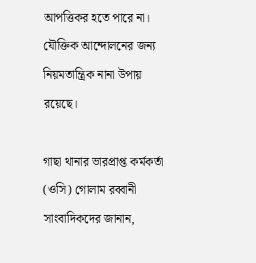আপত্তিকর হতে পারে না। যৌক্তিক আন্দোলনের জন্য নিয়মতান্ত্রিক নানা উপায় রয়েছে।

গাছা থানার ভারপ্রাপ্ত কর্মকর্তা (ওসি) গোলাম রব্বানী সাংবাদিকদের জানান,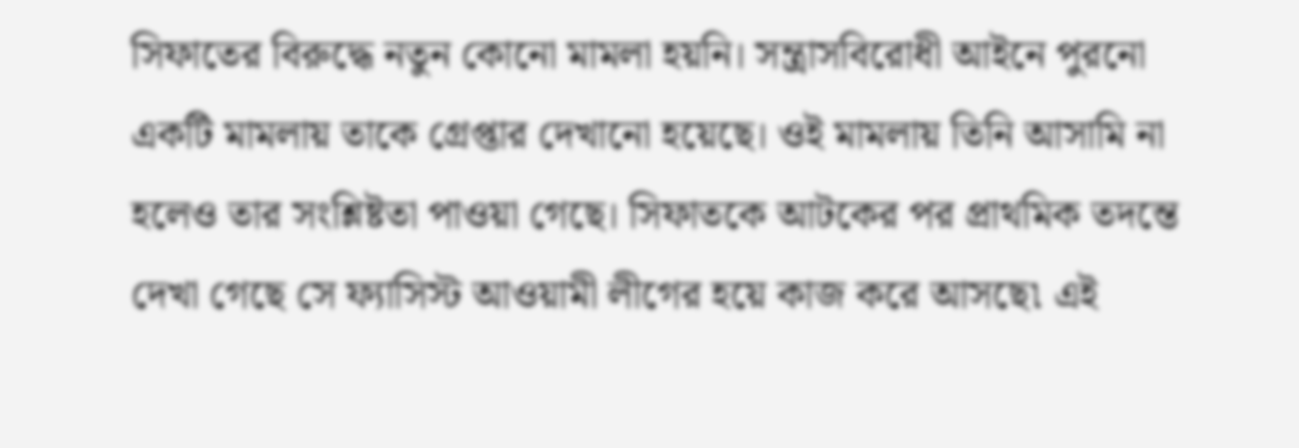সিফাতের বিরুদ্ধে নতুন কোনো মামলা হয়নি। সন্ত্রাসবিরোধী আইনে পুরনো একটি মামলায় তাকে গ্রেপ্তার দেখানো হয়েছে। ওই মামলায় তিনি আসামি না হলেও তার সংশ্লিষ্টতা পাওয়া গেছে। সিফাতকে আটকের পর প্রাথমিক তদন্তে দেখা গেছে সে ফ্যাসিস্ট আওয়ামী লীগের হয়ে কাজ করে আসছে৷ এই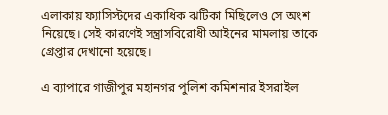এলাকায় ফ্যাসিস্টদের একাধিক ঝটিকা মিছিলেও সে অংশ নিয়েছে। সেই কারণেই সন্ত্রাসবিরোধী আইনের মামলায় তাকে গ্রেপ্তার দেখানো হয়েছে।

এ ব্যাপারে গাজীপুর মহানগর পুলিশ কমিশনার ইসরাইল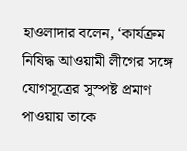হাওলাদার বলেন, ‘কার্যক্রম নিষিদ্ধ আওয়ামী লীগের সঙ্গে যোগসূত্রের সুস্পষ্ট প্রমাণ পাওয়ায় তাকে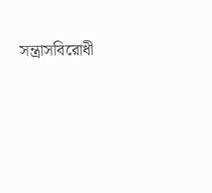সন্ত্রাসবিরোধী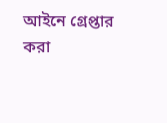আইনে গ্রেপ্তার করা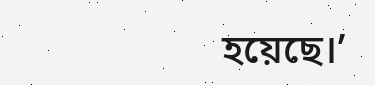হয়েছে।’